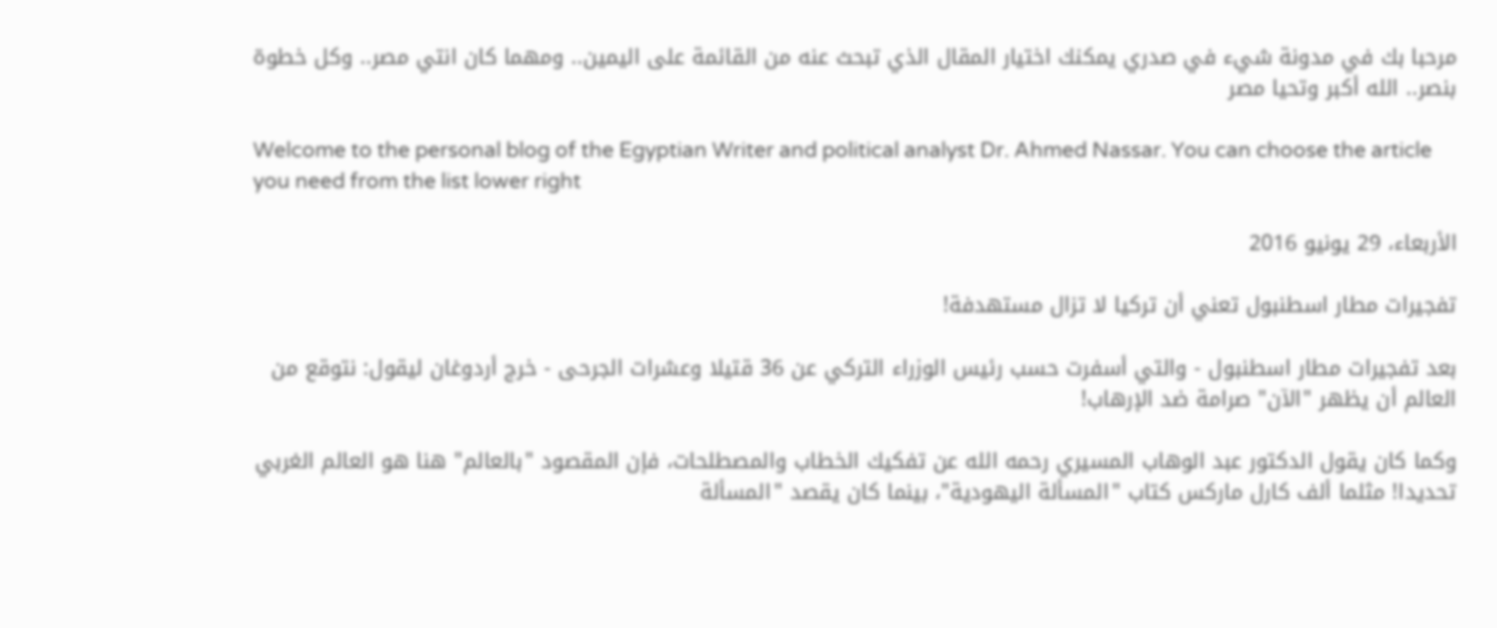مرحبا بك في مدونة شيء في صدري يمكنك اختيار المقال الذي تبحث عنه من القائمة على اليمين.. ومهما كان انتي مصر.. وكل خطوة بنصر.. الله أكبر وتحيا مصر

Welcome to the personal blog of the Egyptian Writer and political analyst Dr. Ahmed Nassar. You can choose the article you need from the list lower right

الأربعاء، 29 يونيو 2016

تفجيرات مطار اسطنبول تعني أن تركيا لا تزال مستهدفة!

بعد تفجيرات مطار اسطنبول - والتي أسفرت حسب رئيس الوزراء التركي عن 36 قتيلا وعشرات الجرحى - خرج أردوغان ليقول: نتوقع من العالم أن يظهر "الآن" صرامة ضد الإرهاب!

وكما كان يقول الدكتور عبد الوهاب المسيري رحمه الله عن تفكيك الخطاب والمصطلحات، فإن المقصود "بالعالم" هنا هو العالم الغربي تحديدا! مثلما ألف كارل ماركس كتاب "المسألة اليهودية"، بينما كان يقصد "المسألة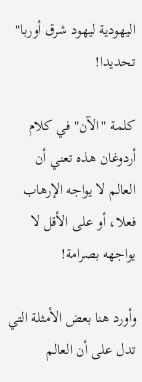اليهودية ليهود شرق أوربا" تحديدا!

كلمة "الآن" في كلام أردوغان هذه تعني أن العالم لا يواجه الإرهاب فعلا، أو على الأقل لا يواجهه بصرامة!

وأورد هنا بعض الأمثلة التي تدل على أن العالم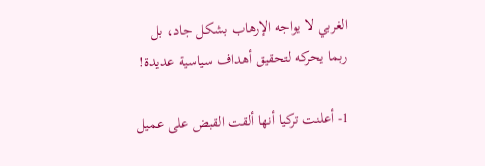الغربي لا يواجه الإرهاب بشكل جاد، بل ربما يحركه لتحقيق أهداف سياسية عديدة!

1- أعلنت تركيا أنها ألقت القبض على عميل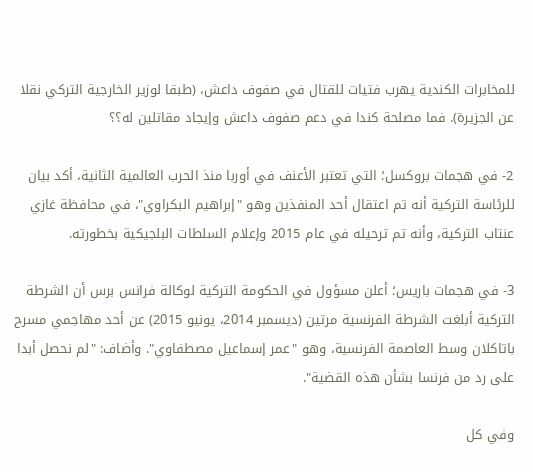للمخابرات الكندية يهرب فتيات للقتال في صفوف داعش، (طبقا لوزير الخارجية التركي نقلا عن الجزيرة). فما مصلحة كندا في دعم صفوف داعش وإيجاد مقاتلين له؟؟

2- في هجمات بروكسل؛ التي تعتبر الأعنف في أوربا منذ الحرب العالمية الثانية، أكد بيان للرئاسة التركية أنه تم اعتقال أحد المنفذين وهو "إبراهيم البكراوي"، في محافظة غازي عنتاب التركية، وأنه تم ترحيله في عام 2015 وإعلام السلطات البلجيكية بخطورته.

3- في هجمات باريس؛ أعلن مسؤول في الحكومة التركية لوكالة فرانس برس أن الشرطة التركية أبلغت الشرطة الفرنسية مرتين (ديسمبر 2014، يونيو 2015) عن أحد مهاجمي مسرح باتاكلان وسط العاصمة الفرنسية، وهو "عمر إسماعيل مصطفاوي". وأضاف: "لم نحصل أبدا على رد من فرنسا بشأن هذه القضية".

وفي كل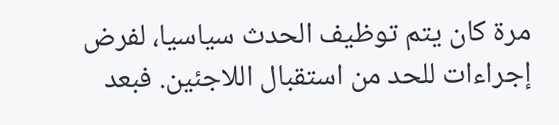مرة كان يتم توظيف الحدث سياسيا، لفرض إجراءات للحد من استقبال اللاجئين. فبعد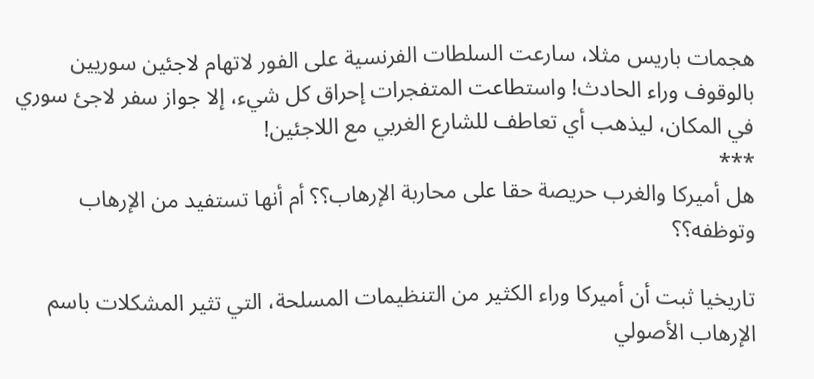هجمات باريس مثلا، سارعت السلطات الفرنسية على الفور لاتهام لاجئين سوريين بالوقوف وراء الحادث! واستطاعت المتفجرات إحراق كل شيء، إلا جواز سفر لاجئ سوري في المكان، ليذهب أي تعاطف للشارع الغربي مع اللاجئين!
***
هل أميركا والغرب حريصة حقا على محاربة الإرهاب؟؟ أم أنها تستفيد من الإرهاب وتوظفه؟؟

تاريخيا ثبت أن أميركا وراء الكثير من التنظيمات المسلحة، التي تثير المشكلات باسم الإرهاب الأصولي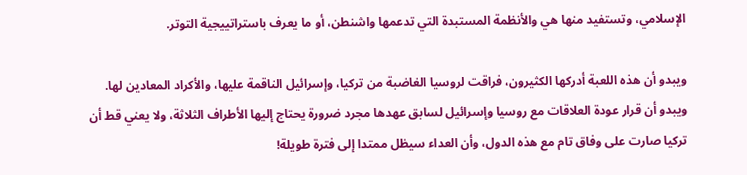الإسلامي، وتستفيد منها هي والأنظمة المستبدة التي تدعمها واشنطن، أو ما يعرف باستراتييجية التوتر.

ويبدو أن هذه اللعبة أدركها الكثيرون، فراقت لروسيا الغاضبة من تركيا، وإسرائيل الناقمة عليها، والأكراد المعادين لها. ويبدو أن قرار عودة العلاقات مع روسيا وإسرائيل لسابق عهدها مجرد ضرورة يحتاج إليها الأطراف الثلاثة، ولا يعني قط أن تركيا صارت على وفاق تام مع هذه الدول، وأن العداء سيظل ممتدا إلى فترة طويلة!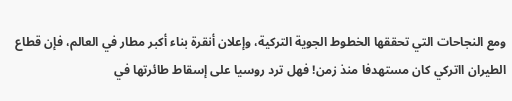ومع النجاحات التي تحققها الخطوط الجوية التركية، وإعلان أنقرة بناء أكبر مطار في العالم، فإن قطاع الطيران ااتركي كان مستهدفا منذ زمن! فهل ترد روسيا على إسقاط طائرتها في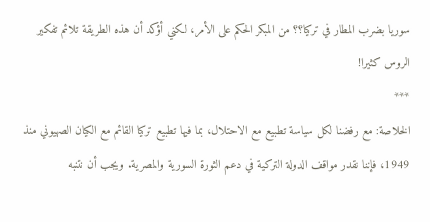سوريا بضرب المطار في تركيا؟؟ من المبكر الحكم على الأمر، لكني أؤكد أن هذه الطريقة تلائم تفكير الروس كثيرا!
***
الخلاصة: مع رفضنا لكل سياسة تطبيع مع الاحتلال، بما فيها تطبيع تركيا القائم مع الكيان الصهيوني منذ 1949، فإننا نقدر مواقف الدولة التركية في دعم الثورة السورية والمصرية. ويجب أن نتنبه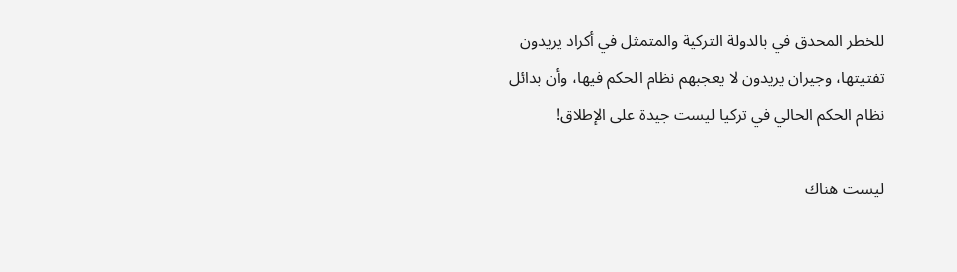للخطر المحدق في بالدولة التركية والمتمثل في أكراد يريدون تفتيتها، وجيران يريدون لا يعجبهم نظام الحكم فيها، وأن بدائل نظام الحكم الحالي في تركيا ليست جيدة على الإطلاق!

ليست هناك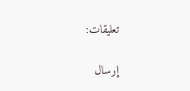تعليقات:

إرسال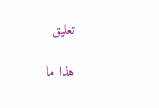تعليق

هذا ما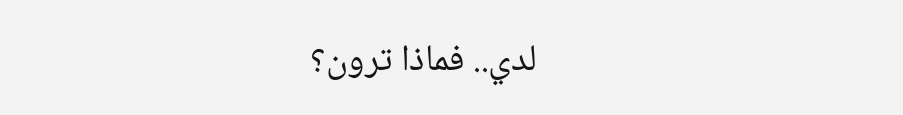لدي.. فماذا ترون؟